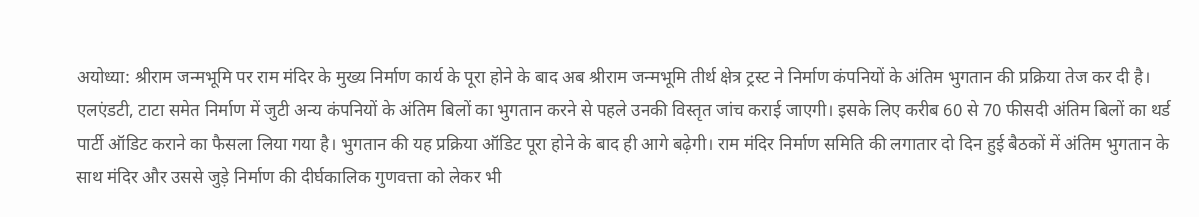अयोध्या: श्रीराम जन्मभूमि पर राम मंदिर के मुख्य निर्माण कार्य के पूरा होने के बाद अब श्रीराम जन्मभूमि तीर्थ क्षेत्र ट्रस्ट ने निर्माण कंपनियों के अंतिम भुगतान की प्रक्रिया तेज कर दी है। एलएंडटी, टाटा समेत निर्माण में जुटी अन्य कंपनियों के अंतिम बिलों का भुगतान करने से पहले उनकी विस्तृत जांच कराई जाएगी। इसके लिए करीब 60 से 70 फीसदी अंतिम बिलों का थर्ड पार्टी ऑडिट कराने का फैसला लिया गया है। भुगतान की यह प्रक्रिया ऑडिट पूरा होने के बाद ही आगे बढ़ेगी। राम मंदिर निर्माण समिति की लगातार दो दिन हुई बैठकों में अंतिम भुगतान के साथ मंदिर और उससे जुड़े निर्माण की दीर्घकालिक गुणवत्ता को लेकर भी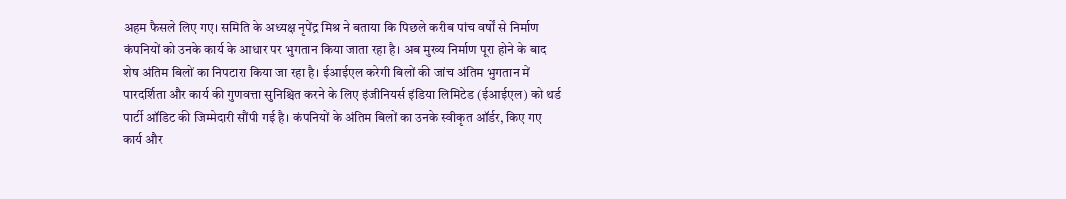अहम फैसले लिए गए। समिति के अध्यक्ष नृपेंद्र मिश्र ने बताया कि पिछले करीब पांच वर्षों से निर्माण कंपनियों को उनके कार्य के आधार पर भुगतान किया जाता रहा है। अब मुख्य निर्माण पूरा होने के बाद शेष अंतिम बिलों का निपटारा किया जा रहा है। ईआईएल करेगी बिलों की जांच अंतिम भुगतान में पारदर्शिता और कार्य की गुणवत्ता सुनिश्चित करने के लिए इंजीनियर्स इंडिया लिमिटेड (ईआईएल) को थर्ड पार्टी ऑडिट की जिम्मेदारी सौंपी गई है। कंपनियों के अंतिम बिलों का उनके स्वीकृत ऑर्डर, किए गए कार्य और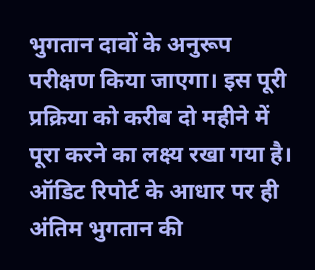भुगतान दावों के अनुरूप परीक्षण किया जाएगा। इस पूरी प्रक्रिया को करीब दो महीने में पूरा करने का लक्ष्य रखा गया है। ऑडिट रिपोर्ट के आधार पर ही अंतिम भुगतान की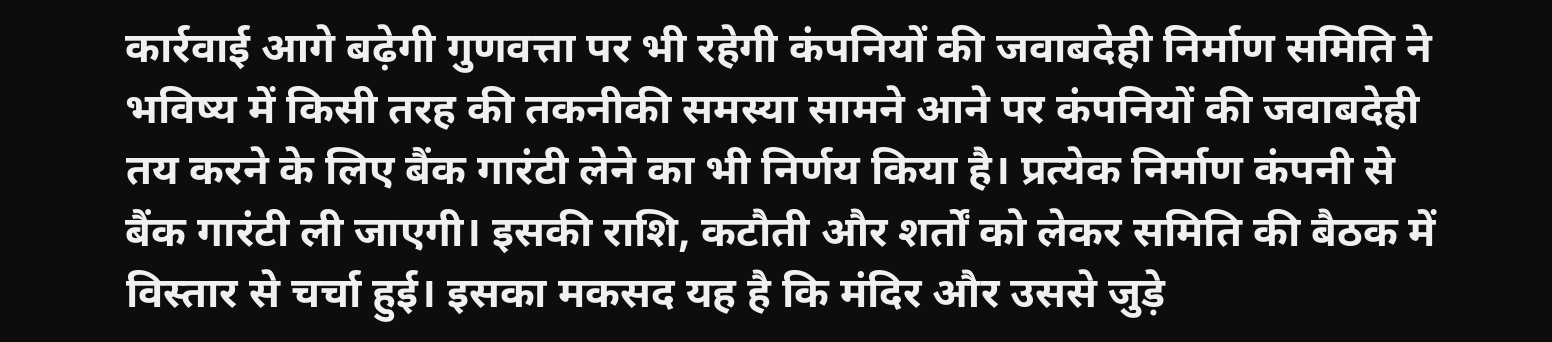कार्रवाई आगे बढ़ेगी गुणवत्ता पर भी रहेगी कंपनियों की जवाबदेही निर्माण समिति ने भविष्य में किसी तरह की तकनीकी समस्या सामने आने पर कंपनियों की जवाबदेही तय करने के लिए बैंक गारंटी लेने का भी निर्णय किया है। प्रत्येक निर्माण कंपनी से बैंक गारंटी ली जाएगी। इसकी राशि, कटौती और शर्तों को लेकर समिति की बैठक में विस्तार से चर्चा हुई। इसका मकसद यह है कि मंदिर और उससे जुड़े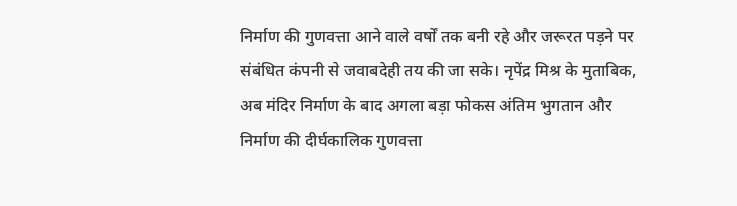निर्माण की गुणवत्ता आने वाले वर्षों तक बनी रहे और जरूरत पड़ने पर संबंधित कंपनी से जवाबदेही तय की जा सके। नृपेंद्र मिश्र के मुताबिक, अब मंदिर निर्माण के बाद अगला बड़ा फोकस अंतिम भुगतान और निर्माण की दीर्घकालिक गुणवत्ता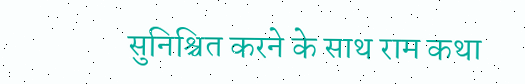सुनिश्चित करने के साथ राम कथा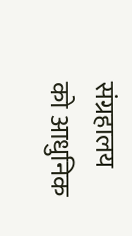संग्रहालय को आधुनिक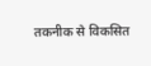तकनीक से विकसित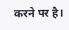करने पर है।